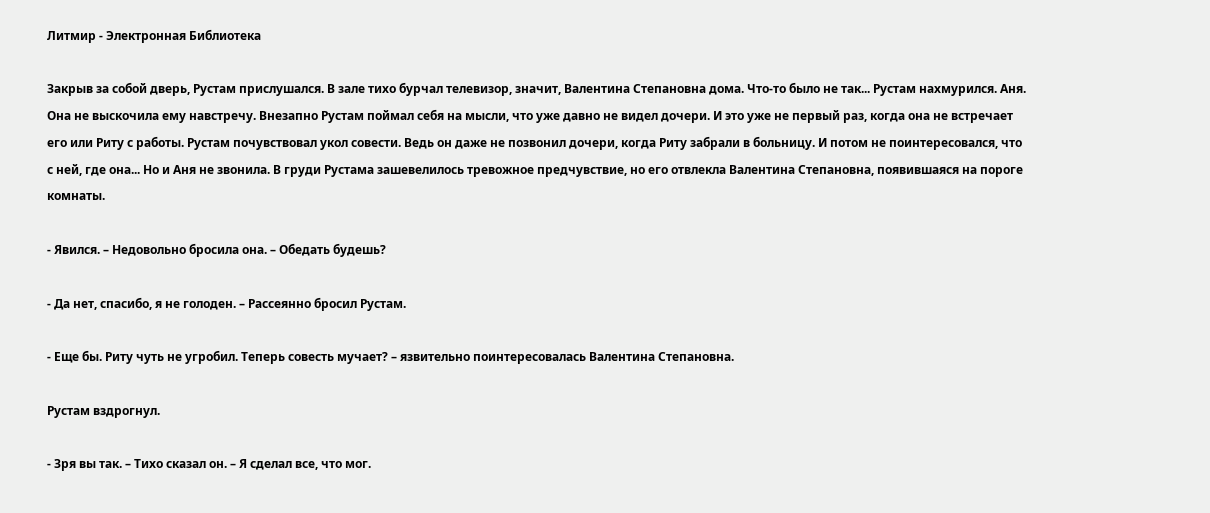Литмир - Электронная Библиотека

Закрыв за собой дверь, Рустам прислушался. В зале тихо бурчал телевизор, значит, Валентина Степановна дома. Что-то было не так... Рустам нахмурился. Аня. Она не выскочила ему навстречу. Внезапно Рустам поймал себя на мысли, что уже давно не видел дочери. И это уже не первый раз, когда она не встречает его или Риту с работы. Рустам почувствовал укол совести. Ведь он даже не позвонил дочери, когда Риту забрали в больницу. И потом не поинтересовался, что с ней, где она... Но и Аня не звонила. В груди Рустама зашевелилось тревожное предчувствие, но его отвлекла Валентина Степановна, появившаяся на пороге комнаты.

- Явился. – Недовольно бросила она. – Обедать будешь?

- Да нет, спасибо, я не голоден. – Рассеянно бросил Рустам.

- Еще бы. Риту чуть не угробил. Теперь совесть мучает? – язвительно поинтересовалась Валентина Степановна.

Рустам вздрогнул.

- Зря вы так. – Тихо сказал он. – Я сделал все, что мог.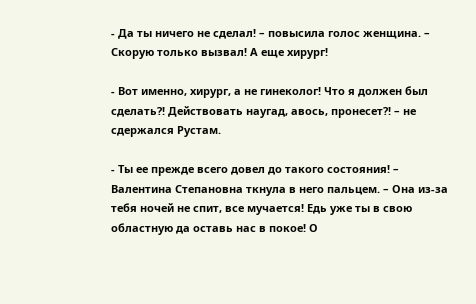- Да ты ничего не сделал! – повысила голос женщина. – Скорую только вызвал! А еще хирург!

- Вот именно, хирург, а не гинеколог! Что я должен был сделать?! Действовать наугад, авось, пронесет?! – не сдержался Рустам.

- Ты ее прежде всего довел до такого состояния! – Валентина Степановна ткнула в него пальцем. – Она из-за тебя ночей не спит, все мучается! Едь уже ты в свою областную да оставь нас в покое! О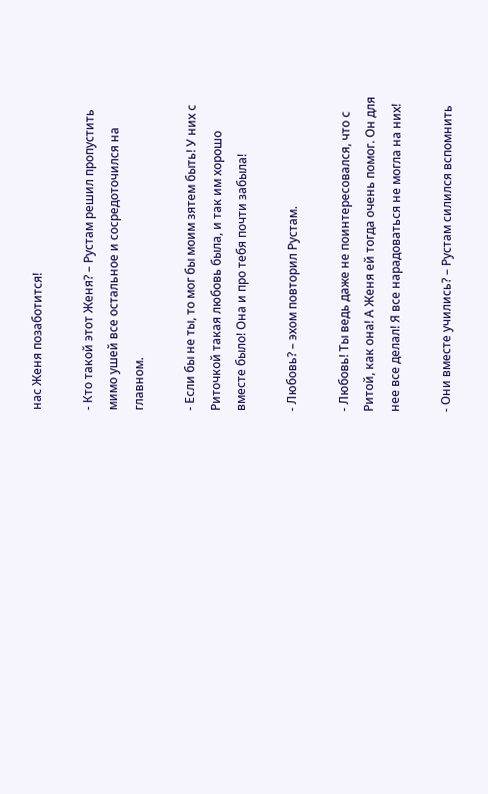нас Женя позаботится!

- Кто такой этот Женя? – Рустам решил пропустить мимо ушей все остальное и сосредоточился на главном.

- Если бы не ты, то мог бы моим зятем быть! У них с Риточкой такая любовь была, и так им хорошо вместе было! Она и про тебя почти забыла!

- Любовь? – эхом повторил Рустам.

- Любовь! Ты ведь даже не поинтересовался, что с Ритой, как она! А Женя ей тогда очень помог. Он для нее все делал! Я все нарадоваться не могла на них!

- Они вместе учились? – Рустам силился вспомнить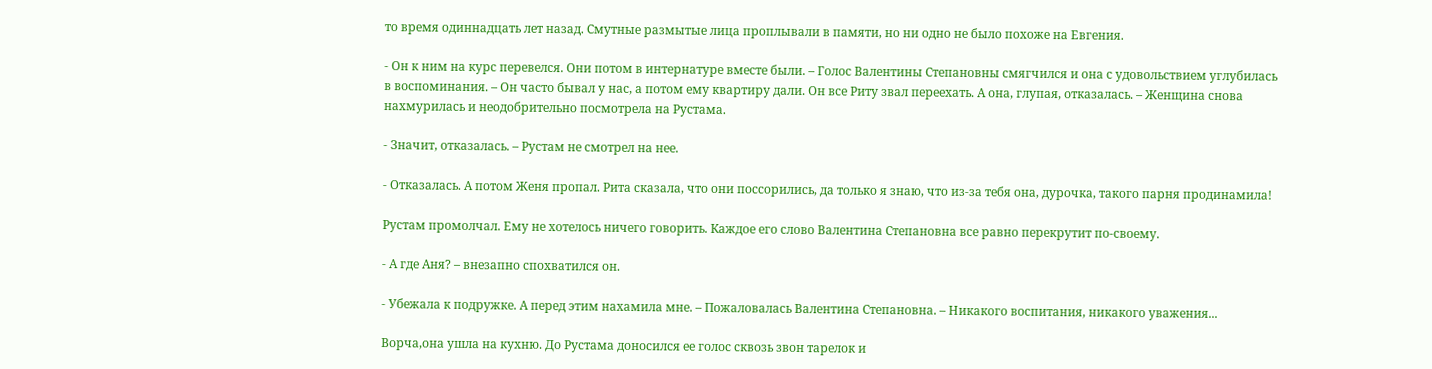то время одиннадцать лет назад. Смутные размытые лица проплывали в памяти, но ни одно не было похоже на Евгения.

- Он к ним на курс перевелся. Они потом в интернатуре вместе были. – Голос Валентины Степановны смягчился и она с удовольствием углубилась в воспоминания. – Он часто бывал у нас, а потом ему квартиру дали. Он все Риту звал переехать. А она, глупая, отказалась. – Женщина снова нахмурилась и неодобрительно посмотрела на Рустама.

- Значит, отказалась. – Рустам не смотрел на нее.

- Отказалась. А потом Женя пропал. Рита сказала, что они поссорились, да только я знаю, что из-за тебя она, дурочка, такого парня продинамила!

Рустам промолчал. Ему не хотелось ничего говорить. Каждое его слово Валентина Степановна все равно перекрутит по-своему.

- А где Аня? – внезапно спохватился он.

- Убежала к подружке. А перед этим нахамила мне. – Пожаловалась Валентина Степановна. – Никакого воспитания, никакого уважения...

Ворча,она ушла на кухню. До Рустама доносился ее голос сквозь звон тарелок и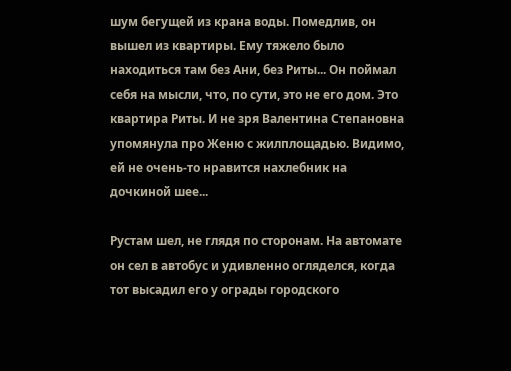шум бегущей из крана воды. Помедлив, он вышел из квартиры. Ему тяжело было находиться там без Ани, без Риты... Он поймал себя на мысли, что, по сути, это не его дом. Это квартира Риты. И не зря Валентина Степановна упомянула про Женю с жилплощадью. Видимо, ей не очень-то нравится нахлебник на дочкиной шее...

Рустам шел, не глядя по сторонам. На автомате он сел в автобус и удивленно огляделся, когда тот высадил его у ограды городского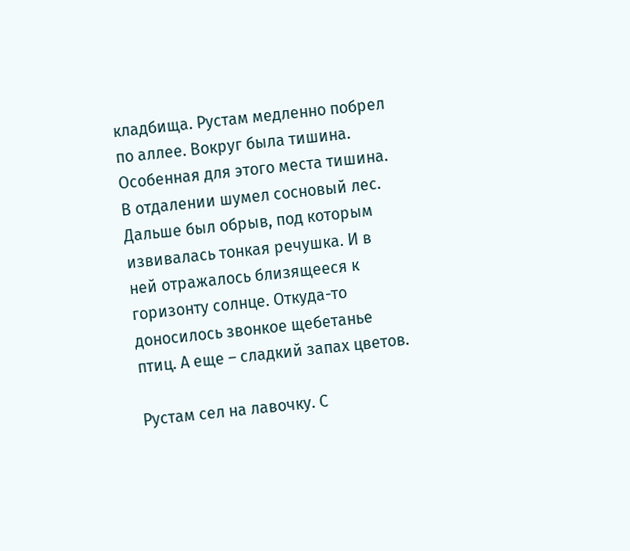кладбища. Рустам медленно побрел по аллее. Вокруг была тишина. Особенная для этого места тишина. В отдалении шумел сосновый лес. Дальше был обрыв, под которым извивалась тонкая речушка. И в ней отражалось близящееся к горизонту солнце. Откуда-то доносилось звонкое щебетанье птиц. А еще – сладкий запах цветов.

Рустам сел на лавочку. С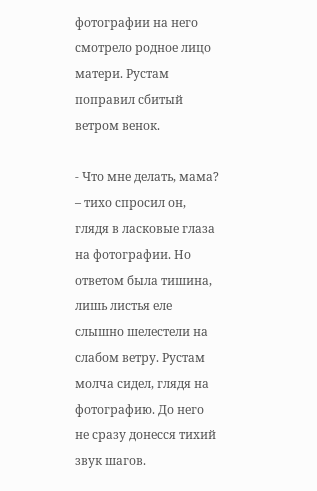фотографии на него смотрело родное лицо матери. Рустам поправил сбитый ветром венок.

- Что мне делать, мама? – тихо спросил он, глядя в ласковые глаза на фотографии. Но ответом была тишина, лишь листья еле слышно шелестели на слабом ветру. Рустам молча сидел, глядя на фотографию. До него не сразу донесся тихий звук шагов.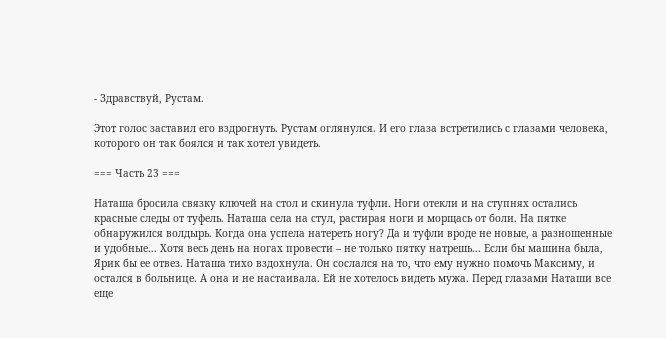- Здравствуй, Рустам.

Этот голос заставил его вздрогнуть. Рустам оглянулся. И его глаза встретились с глазами человека, которого он так боялся и так хотел увидеть.

=== Часть 23 ===

Наташа бросила связку ключей на стол и скинула туфли. Ноги отекли и на ступнях остались красные следы от туфель. Наташа села на стул, растирая ноги и морщась от боли. На пятке обнаружился волдырь. Когда она успела натереть ногу? Да и туфли вроде не новые, а разношенные и удобные... Хотя весь день на ногах провести – не только пятку натрешь... Если бы машина была, Ярик бы ее отвез. Наташа тихо вздохнула. Он сослался на то, что ему нужно помочь Максиму, и остался в больнице. А она и не настаивала. Ей не хотелось видеть мужа. Перед глазами Наташи все еще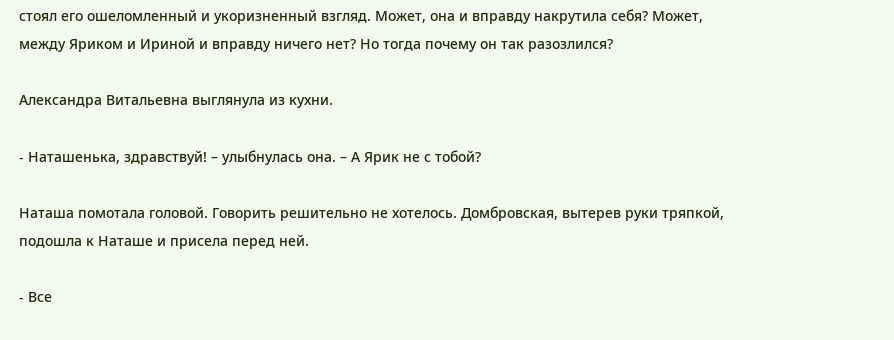стоял его ошеломленный и укоризненный взгляд. Может, она и вправду накрутила себя? Может, между Яриком и Ириной и вправду ничего нет? Но тогда почему он так разозлился?

Александра Витальевна выглянула из кухни.

- Наташенька, здравствуй! – улыбнулась она. – А Ярик не с тобой?

Наташа помотала головой. Говорить решительно не хотелось. Домбровская, вытерев руки тряпкой, подошла к Наташе и присела перед ней.

- Все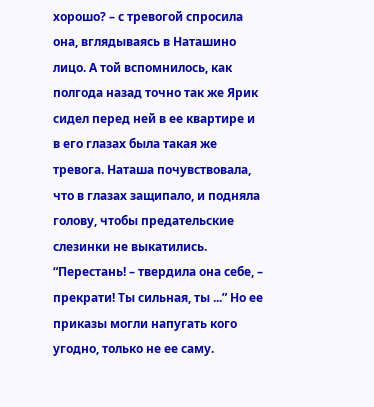хорошо? – с тревогой спросила она, вглядываясь в Наташино лицо. А той вспомнилось, как полгода назад точно так же Ярик сидел перед ней в ее квартире и в его глазах была такая же тревога. Наташа почувствовала, что в глазах защипало, и подняла голову, чтобы предательские слезинки не выкатились. “Перестань! – твердила она себе, – прекрати! Ты сильная, ты ...” Но ее приказы могли напугать кого угодно, только не ее саму.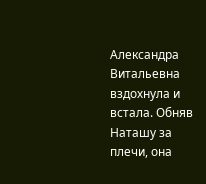Александра Витальевна вздохнула и встала. Обняв Наташу за плечи, она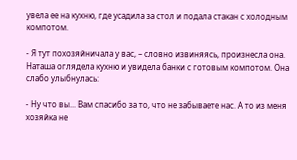увела ее на кухню, где усадила за стол и подала стакан с холодным компотом.

- Я тут похозяйничала у вас, – словно извиняясь, произнесла она. Наташа оглядела кухню и увидела банки с готовым компотом. Она слабо улыбнулась:

- Ну что вы... Вам спасибо за то, что не забываете нас. А то из меня хозяйка не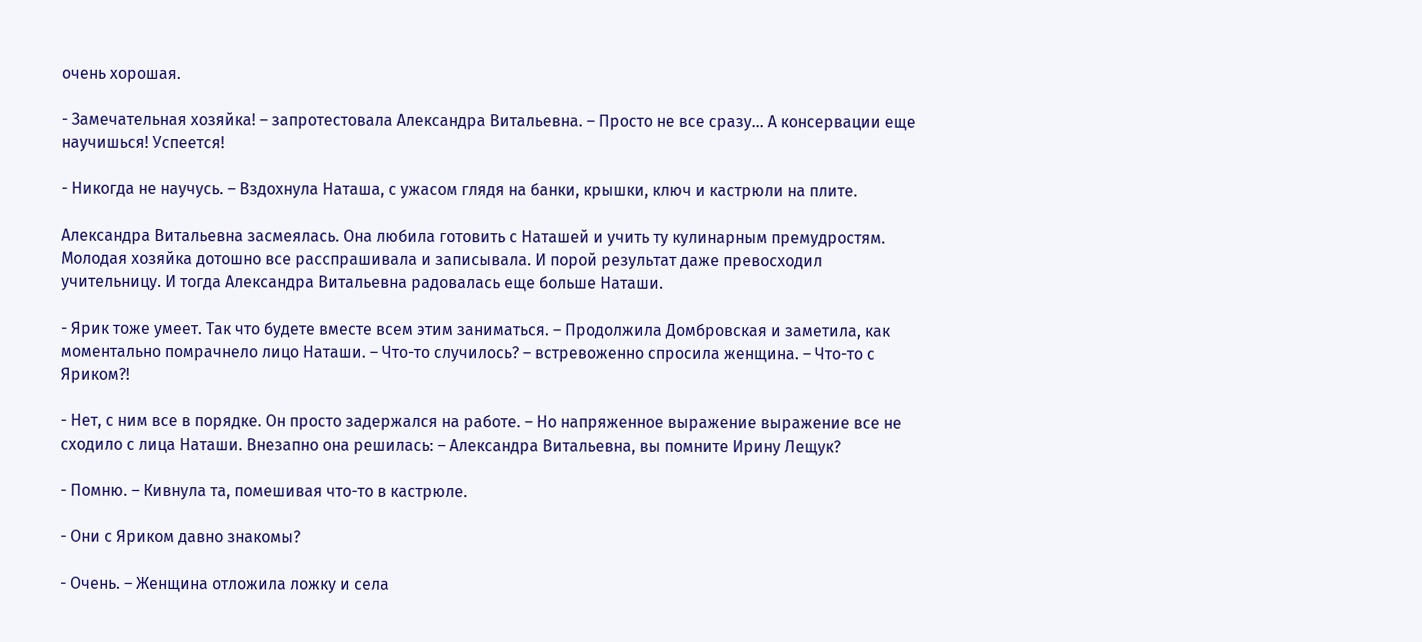очень хорошая.

- Замечательная хозяйка! – запротестовала Александра Витальевна. – Просто не все сразу... А консервации еще научишься! Успеется!

- Никогда не научусь. – Вздохнула Наташа, с ужасом глядя на банки, крышки, ключ и кастрюли на плите.

Александра Витальевна засмеялась. Она любила готовить с Наташей и учить ту кулинарным премудростям. Молодая хозяйка дотошно все расспрашивала и записывала. И порой результат даже превосходил учительницу. И тогда Александра Витальевна радовалась еще больше Наташи.

- Ярик тоже умеет. Так что будете вместе всем этим заниматься. – Продолжила Домбровская и заметила, как моментально помрачнело лицо Наташи. – Что-то случилось? – встревоженно спросила женщина. – Что-то с Яриком?!

- Нет, с ним все в порядке. Он просто задержался на работе. – Но напряженное выражение выражение все не сходило с лица Наташи. Внезапно она решилась: – Александра Витальевна, вы помните Ирину Лещук?

- Помню. – Кивнула та, помешивая что-то в кастрюле.

- Они с Яриком давно знакомы?

- Очень. – Женщина отложила ложку и села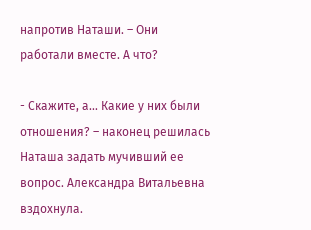напротив Наташи. – Они работали вместе. А что?

- Скажите, а... Какие у них были отношения? – наконец решилась Наташа задать мучивший ее вопрос. Александра Витальевна вздохнула.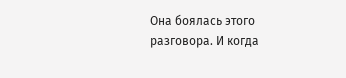Она боялась этого разговора. И когда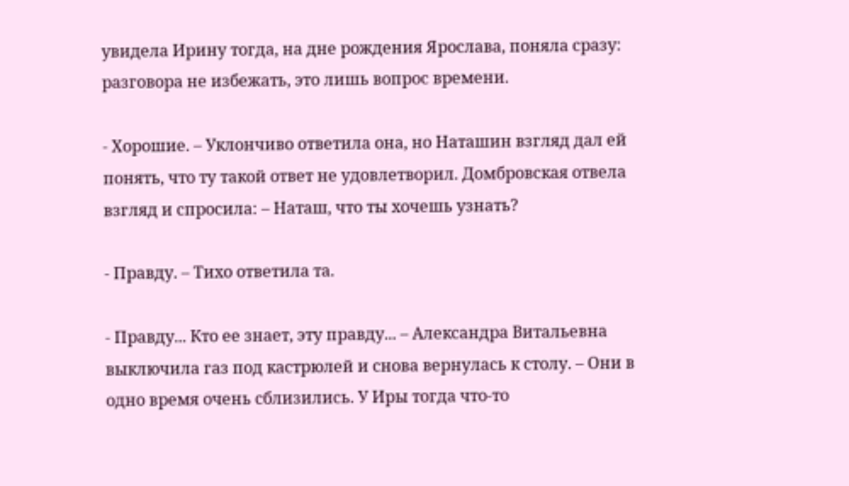увидела Ирину тогда, на дне рождения Ярослава, поняла сразу: разговора не избежать, это лишь вопрос времени.

- Хорошие. – Уклончиво ответила она, но Наташин взгляд дал ей понять, что ту такой ответ не удовлетворил. Домбровская отвела взгляд и спросила: – Наташ, что ты хочешь узнать?

- Правду. – Тихо ответила та.

- Правду... Кто ее знает, эту правду... – Александра Витальевна выключила газ под кастрюлей и снова вернулась к столу. – Они в одно время очень сблизились. У Иры тогда что-то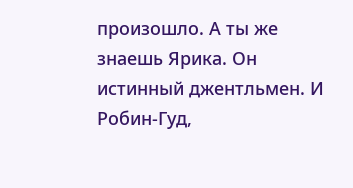произошло. А ты же знаешь Ярика. Он истинный джентльмен. И Робин-Гуд,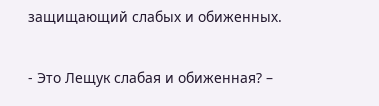защищающий слабых и обиженных.

- Это Лещук слабая и обиженная? –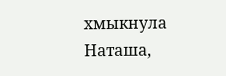хмыкнула Наташа,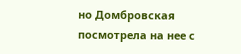но Домбровская посмотрела на нее с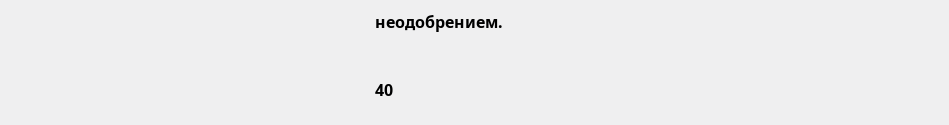неодобрением.

40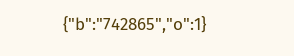{"b":"742865","o":1}